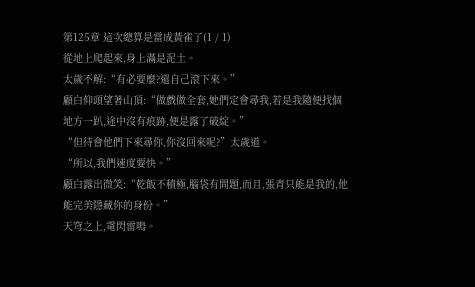第125章 這次總算是當成黃雀了(1 / 1)
從地上爬起來,身上滿是泥土。
太歲不解:“有必要麼?還自己滾下來。”
顧白仰頭望著山頂:“做戲做全套,她們定會尋我,若是我隨便找個地方一趴,途中沒有痕跡,便是露了破綻。”
“但待會他們下來尋你,你沒回來呢?”太歲道。
“所以,我們速度要快。”
顧白露出微笑:“乾飯不積極,腦袋有問題,而且,張青只能是我的,他能完美隱藏你的身份。”
天穹之上,電閃雷鳴。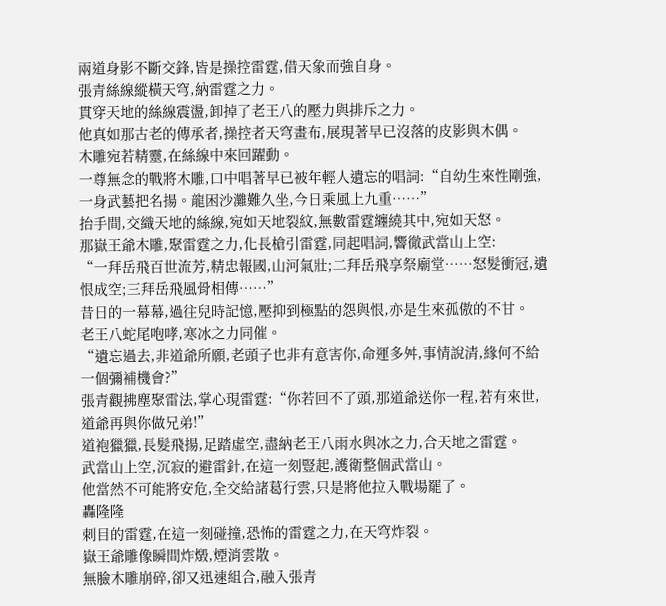兩道身影不斷交鋒,皆是操控雷霆,借天象而強自身。
張青絲線縱橫天穹,納雷霆之力。
貫穿天地的絲線震盪,卸掉了老王八的壓力與排斥之力。
他真如那古老的傳承者,操控者天穹畫布,展現著早已沒落的皮影與木偶。
木雕宛若精靈,在絲線中來回躍動。
一尊無念的戰將木雕,口中唱著早已被年輕人遺忘的唱詞:“自幼生來性剛強,一身武藝把名揚。龍困沙灘難久坐,今日乘風上九重……”
抬手間,交織天地的絲線,宛如天地裂紋,無數雷霆纏繞其中,宛如天怒。
那嶽王爺木雕,聚雷霆之力,化長槍引雷霆,同起唱詞,響徹武當山上空:
“一拜岳飛百世流芳,精忠報國,山河氣壯;二拜岳飛享祭廟堂……怒髮衝冠,遺恨成空;三拜岳飛風骨相傳……”
昔日的一幕幕,過往兒時記憶,壓抑到極點的怨與恨,亦是生來孤傲的不甘。
老王八蛇尾咆哮,寒冰之力同催。
“遺忘過去,非道爺所願,老頭子也非有意害你,命運多舛,事情說清,緣何不給一個彌補機會?”
張青觀拂塵聚雷法,掌心現雷霆:“你若回不了頭,那道爺送你一程,若有來世,道爺再與你做兄弟!”
道袍獵獵,長髮飛揚,足踏虛空,盡納老王八雨水與冰之力,合天地之雷霆。
武當山上空,沉寂的避雷針,在這一刻豎起,護衛整個武當山。
他當然不可能將安危,全交給諸葛行雲,只是將他拉入戰場罷了。
轟隆隆
刺目的雷霆,在這一刻碰撞,恐怖的雷霆之力,在天穹炸裂。
嶽王爺雕像瞬間炸燬,煙消雲散。
無臉木雕崩碎,卻又迅速組合,融入張青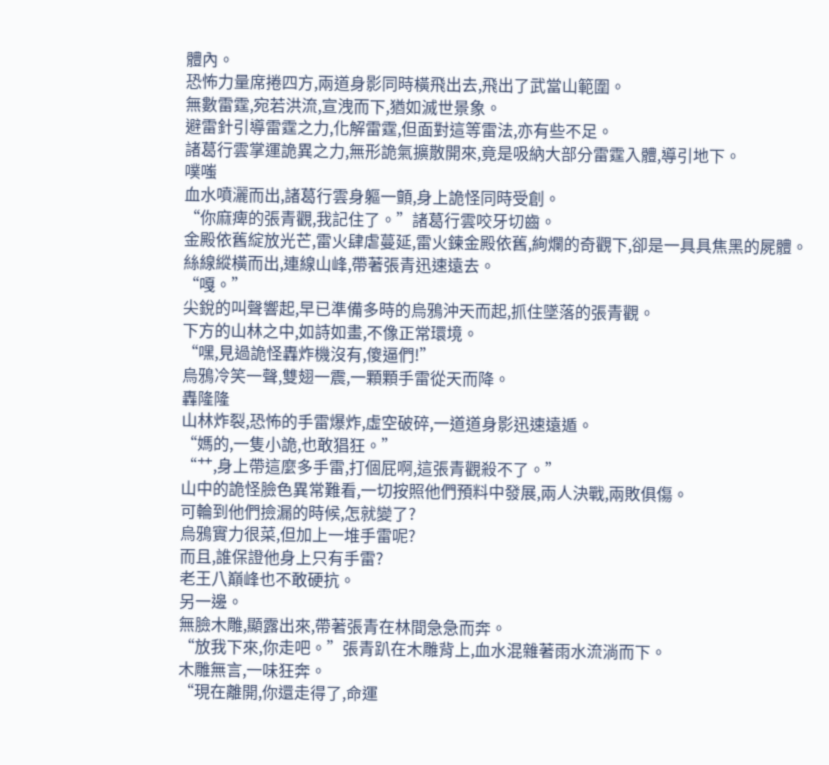體內。
恐怖力量席捲四方,兩道身影同時橫飛出去,飛出了武當山範圍。
無數雷霆,宛若洪流,宣洩而下,猶如滅世景象。
避雷針引導雷霆之力,化解雷霆,但面對這等雷法,亦有些不足。
諸葛行雲掌運詭異之力,無形詭氣擴散開來,竟是吸納大部分雷霆入體,導引地下。
噗嗤
血水噴灑而出,諸葛行雲身軀一顫,身上詭怪同時受創。
“你麻痺的張青觀,我記住了。”諸葛行雲咬牙切齒。
金殿依舊綻放光芒,雷火肆虐蔓延,雷火鍊金殿依舊,絢爛的奇觀下,卻是一具具焦黑的屍體。
絲線縱橫而出,連線山峰,帶著張青迅速遠去。
“嘎。”
尖銳的叫聲響起,早已準備多時的烏鴉沖天而起,抓住墜落的張青觀。
下方的山林之中,如詩如畫,不像正常環境。
“嘿,見過詭怪轟炸機沒有,傻逼們!”
烏鴉冷笑一聲,雙翅一震,一顆顆手雷從天而降。
轟隆隆
山林炸裂,恐怖的手雷爆炸,虛空破碎,一道道身影迅速遠遁。
“媽的,一隻小詭,也敢猖狂。”
“艹,身上帶這麼多手雷,打個屁啊,這張青觀殺不了。”
山中的詭怪臉色異常難看,一切按照他們預料中發展,兩人決戰,兩敗俱傷。
可輪到他們撿漏的時候,怎就變了?
烏鴉實力很菜,但加上一堆手雷呢?
而且,誰保證他身上只有手雷?
老王八巔峰也不敢硬抗。
另一邊。
無臉木雕,顯露出來,帶著張青在林間急急而奔。
“放我下來,你走吧。”張青趴在木雕背上,血水混雜著雨水流淌而下。
木雕無言,一味狂奔。
“現在離開,你還走得了,命運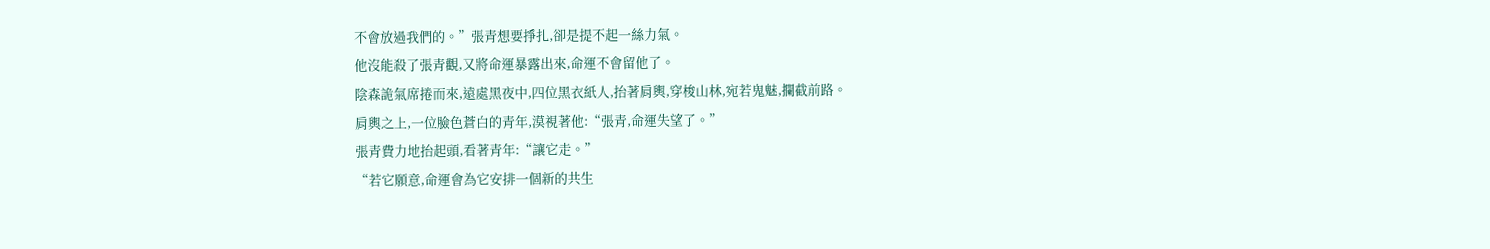不會放過我們的。”張青想要掙扎,卻是提不起一絲力氣。
他沒能殺了張青觀,又將命運暴露出來,命運不會留他了。
陰森詭氣席捲而來,遠處黑夜中,四位黑衣紙人,抬著肩輿,穿梭山林,宛若鬼魅,攔截前路。
肩輿之上,一位臉色蒼白的青年,漠視著他:“張青,命運失望了。”
張青費力地抬起頭,看著青年:“讓它走。”
“若它願意,命運會為它安排一個新的共生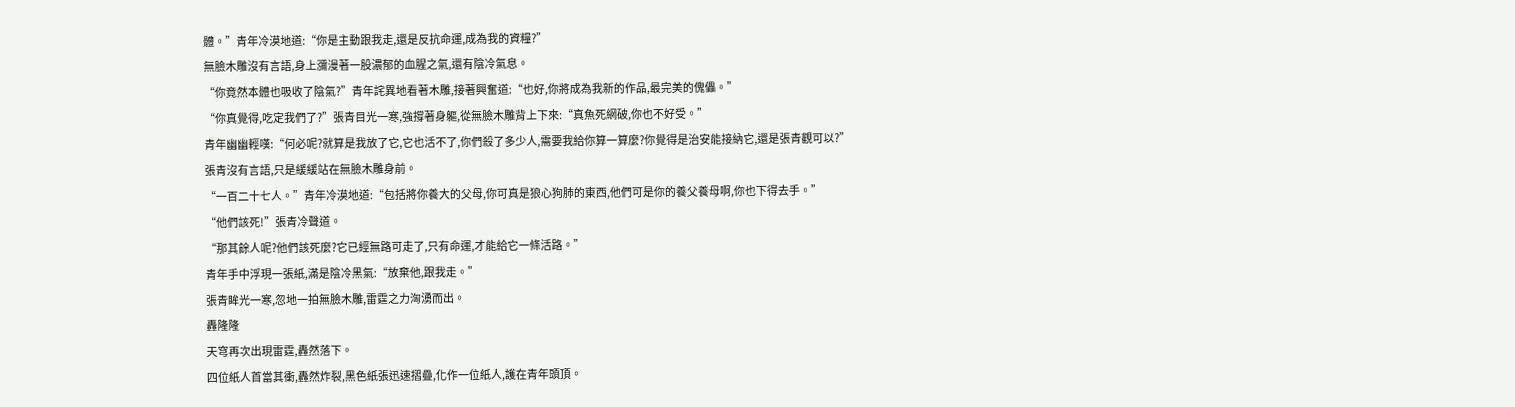體。”青年冷漠地道:“你是主動跟我走,還是反抗命運,成為我的資糧?”
無臉木雕沒有言語,身上瀰漫著一股濃郁的血腥之氣,還有陰冷氣息。
“你竟然本體也吸收了陰氣?”青年詫異地看著木雕,接著興奮道:“也好,你將成為我新的作品,最完美的傀儡。”
“你真覺得,吃定我們了?”張青目光一寒,強撐著身軀,從無臉木雕背上下來:“真魚死網破,你也不好受。”
青年幽幽輕嘆:“何必呢?就算是我放了它,它也活不了,你們殺了多少人,需要我給你算一算麼?你覺得是治安能接納它,還是張青觀可以?”
張青沒有言語,只是緩緩站在無臉木雕身前。
“一百二十七人。”青年冷漠地道:“包括將你養大的父母,你可真是狼心狗肺的東西,他們可是你的養父養母啊,你也下得去手。”
“他們該死!”張青冷聲道。
“那其餘人呢?他們該死麼?它已經無路可走了,只有命運,才能給它一條活路。”
青年手中浮現一張紙,滿是陰冷黑氣:“放棄他,跟我走。”
張青眸光一寒,忽地一拍無臉木雕,雷霆之力洶湧而出。
轟隆隆
天穹再次出現雷霆,轟然落下。
四位紙人首當其衝,轟然炸裂,黑色紙張迅速摺疊,化作一位紙人,護在青年頭頂。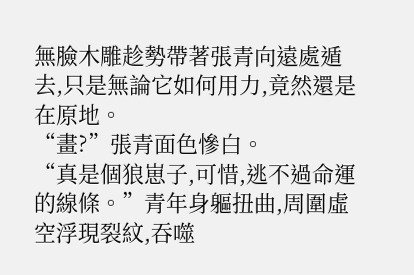無臉木雕趁勢帶著張青向遠處遁去,只是無論它如何用力,竟然還是在原地。
“畫?”張青面色慘白。
“真是個狼崽子,可惜,逃不過命運的線條。”青年身軀扭曲,周圍虛空浮現裂紋,吞噬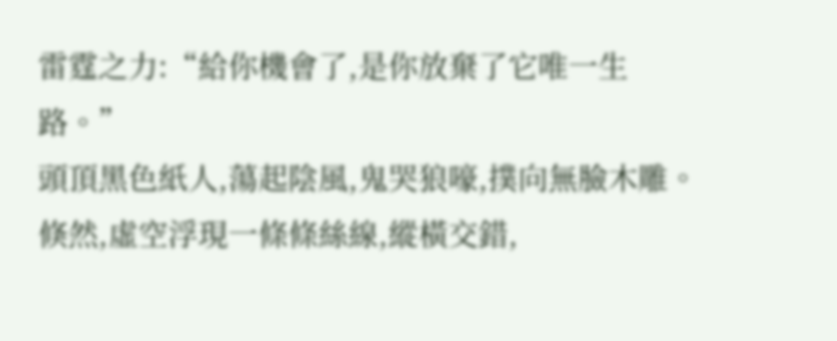雷霆之力:“給你機會了,是你放棄了它唯一生路。”
頭頂黑色紙人,蕩起陰風,鬼哭狼嚎,撲向無臉木雕。
倏然,虛空浮現一條條絲線,縱橫交錯,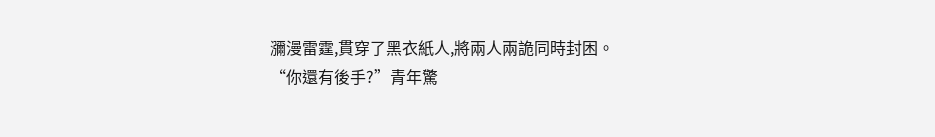瀰漫雷霆,貫穿了黑衣紙人,將兩人兩詭同時封困。
“你還有後手?”青年驚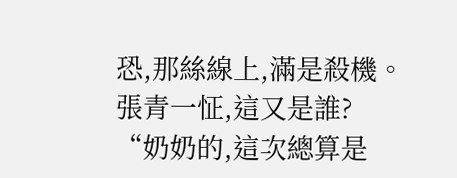恐,那絲線上,滿是殺機。
張青一怔,這又是誰?
“奶奶的,這次總算是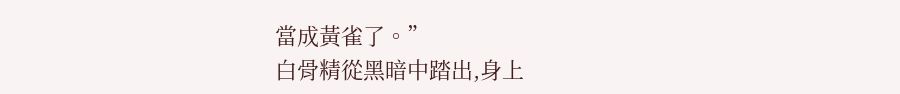當成黃雀了。”
白骨精從黑暗中踏出,身上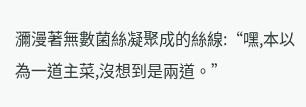瀰漫著無數菌絲凝聚成的絲線:“嘿,本以為一道主菜,沒想到是兩道。”